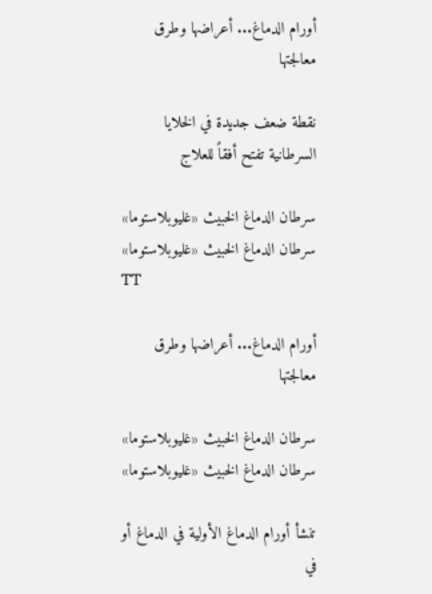أورام الدماغ... أعراضها وطرق معالجتها

نقطة ضعف جديدة في الخلايا السرطانية تفتح أفقاً للعلاج

سرطان الدماغ الخبيث «غليوبلاستوما»
سرطان الدماغ الخبيث «غليوبلاستوما»
TT

أورام الدماغ... أعراضها وطرق معالجتها

سرطان الدماغ الخبيث «غليوبلاستوما»
سرطان الدماغ الخبيث «غليوبلاستوما»

تنشأ أورام الدماغ الأولية في الدماغ أو في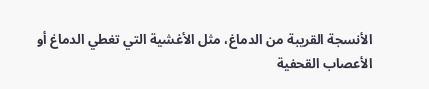الأنسجة القريبة من الدماغ، مثل الأغشية التي تغطي الدماغ أو الأعصاب القحفية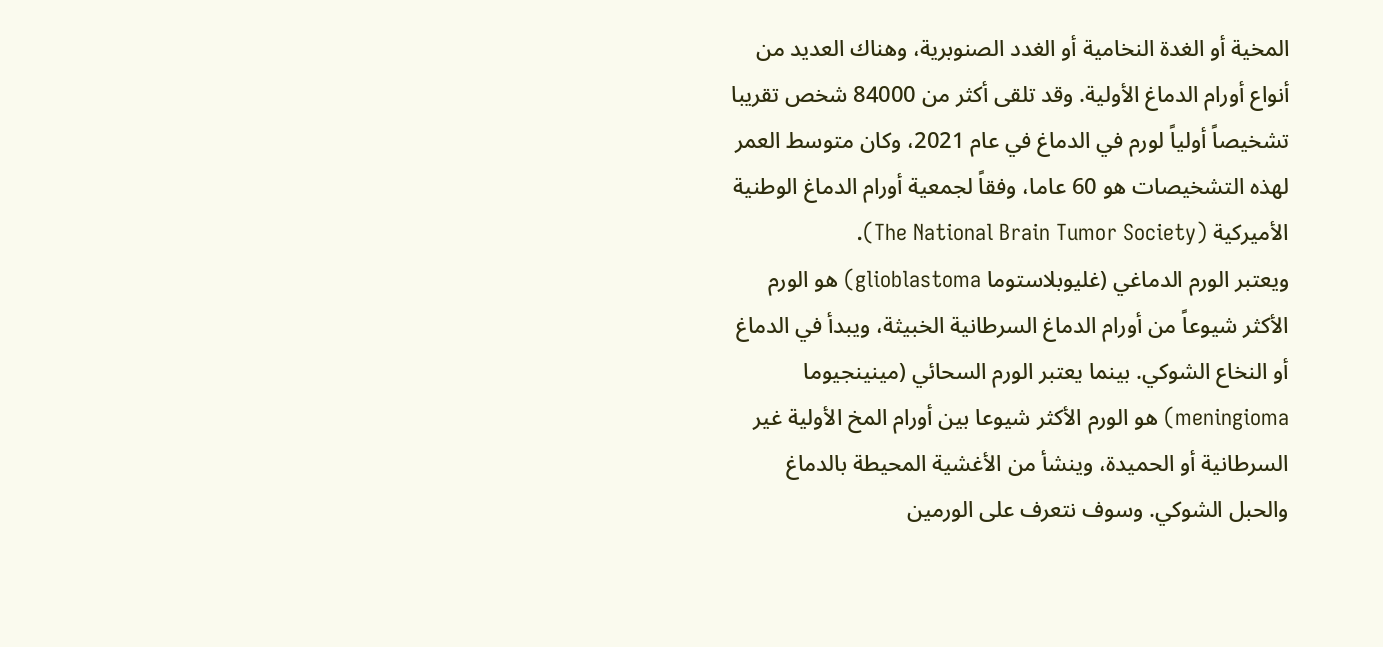المخية أو الغدة النخامية أو الغدد الصنوبرية، وهناك العديد من أنواع أورام الدماغ الأولية. وقد تلقى أكثر من 84000 شخص تقريبا تشخيصاً أولياً لورم في الدماغ في عام 2021، وكان متوسط العمر لهذه التشخيصات هو 60 عاما، وفقاً لجمعية أورام الدماغ الوطنية الأميركية (The National Brain Tumor Society).
ويعتبر الورم الدماغي (غليوبلاستوما glioblastoma) هو الورم الأكثر شيوعاً من أورام الدماغ السرطانية الخبيثة، ويبدأ في الدماغ أو النخاع الشوكي. بينما يعتبر الورم السحائي (مينينجيوما meningioma) هو الورم الأكثر شيوعا بين أورام المخ الأولية غير السرطانية أو الحميدة، وينشأ من الأغشية المحيطة بالدماغ والحبل الشوكي. وسوف نتعرف على الورمين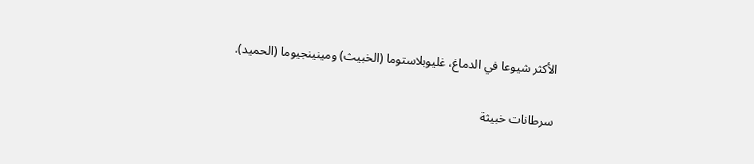الأكثر شيوعا في الدماغ، غليوبلاستوما (الخبيث) ومينينجيوما (الحميد).

سرطانات خبيثة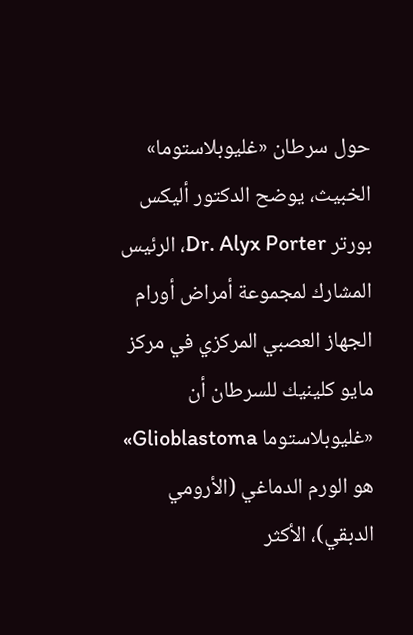حول سرطان «غليوبلاستوما» الخبيث، يوضح الدكتور أليكس بورتر Dr. Alyx Porter، الرئيس المشارك لمجموعة أمراض أورام الجهاز العصبي المركزي في مركز مايو كلينيك للسرطان أن «غليوبلاستوما Glioblastoma» هو الورم الدماغي (الأرومي الدبقي)، الأكثر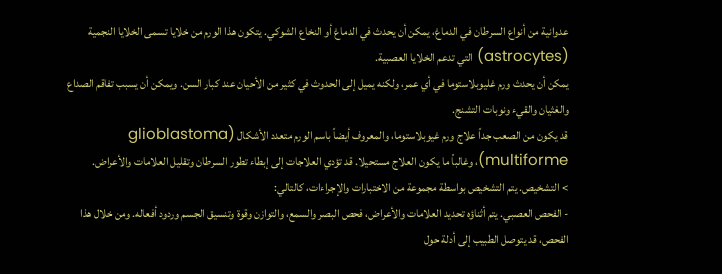عدوانية من أنواع السرطان في الدماغ، يمكن أن يحدث في الدماغ أو النخاع الشوكي. يتكون هذا الورم من خلايا تسمى الخلايا النجمية (astrocytes) التي تدعم الخلايا العصبية.
يمكن أن يحدث ورم غليوبلاستوما في أي عمر، ولكنه يميل إلى الحدوث في كثير من الأحيان عند كبار السن. ويمكن أن يسبب تفاقم الصداع والغثيان والقيء ونوبات التشنج.
قد يكون من الصعب جداً علاج ورم غيوبلاستوما، والمعروف أيضاً باسم الورم متعدد الأشكال (glioblastoma multiforme)، وغالباً ما يكون العلاج مستحيلا. قد تؤدي العلاجات إلى إبطاء تطور السرطان وتقليل العلامات والأعراض.
> التشخيص. يتم التشخيص بواسطة مجموعة من الاختبارات والإجراءات، كالتالي:
- الفحص العصبي. يتم أثناؤه تحديد العلامات والأعراض، فحص البصر والسمع، والتوازن وقوة وتنسيق الجسم وردود أفعاله. ومن خلال هذا الفحص، قد يتوصل الطبيب إلى أدلة حول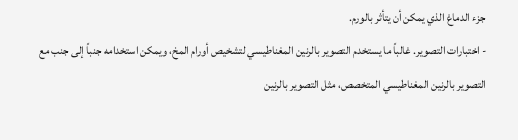جزء الدماغ الذي يمكن أن يتأثر بالورم.
- اختبارات التصوير. غالباً ما يستخدم التصوير بالرنين المغناطيسي لتشخيص أورام المخ، ويمكن استخدامه جنباً إلى جنب مع التصوير بالرنين المغناطيسي المتخصص، مثل التصوير بالرنين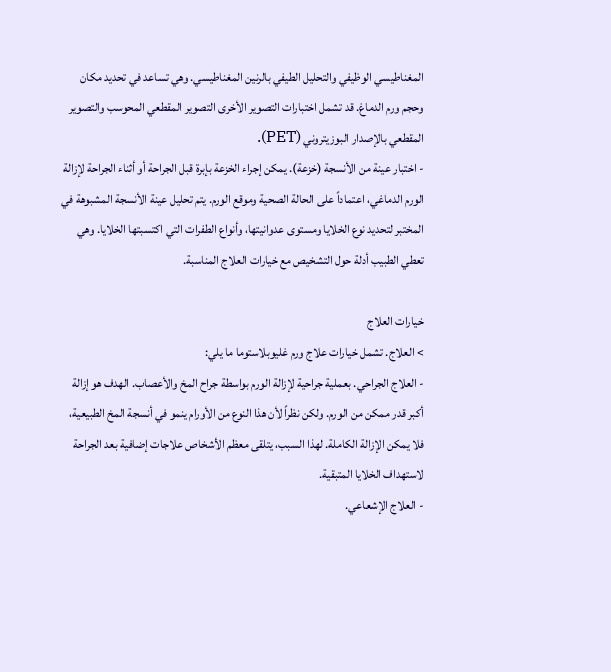المغناطيسي الوظيفي والتحليل الطيفي بالرنين المغناطيسي. وهي تساعد في تحديد مكان وحجم ورم الدماغ. قد تشمل اختبارات التصوير الأخرى التصوير المقطعي المحوسب والتصوير المقطعي بالإصدار البوزيتروني (PET).
- اختبار عينة من الأنسجة (خزعة). يمكن إجراء الخزعة بإبرة قبل الجراحة أو أثناء الجراحة لإزالة الورم الدماغي، اعتماداً على الحالة الصحية وموقع الورم. يتم تحليل عينة الأنسجة المشبوهة في المختبر لتحديد نوع الخلايا ومستوى عدوانيتها، وأنواع الطفرات التي اكتسبتها الخلايا. وهي تعطي الطبيب أدلة حول التشخيص مع خيارات العلاج المناسبة.

خيارات العلاج
> العلاج. تشمل خيارات علاج ورم غليوبلاستوما ما يلي:
- العلاج الجراحي. بعملية جراحية لإزالة الورم بواسطة جراح المخ والأعصاب. الهدف هو إزالة أكبر قدر ممكن من الورم. ولكن نظراً لأن هذا النوع من الأورام ينمو في أنسجة المخ الطبيعية، فلا يمكن الإزالة الكاملة. لهذا السبب، يتلقى معظم الأشخاص علاجات إضافية بعد الجراحة لاستهداف الخلايا المتبقية.
- العلاج الإشعاعي.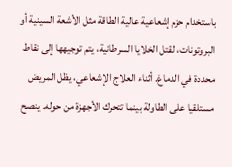باستخدام حزم إشعاعية عالية الطاقة مثل الأشعة السينية أو البروتونات، لقتل الخلايا السرطانية، يتم توجيهها إلى نقاط محددة في الدماغ. أثناء العلاج الإشعاعي، يظل المريض مستلقيا على الطاولة بينما تتحرك الأجهزة من حوله. ينصح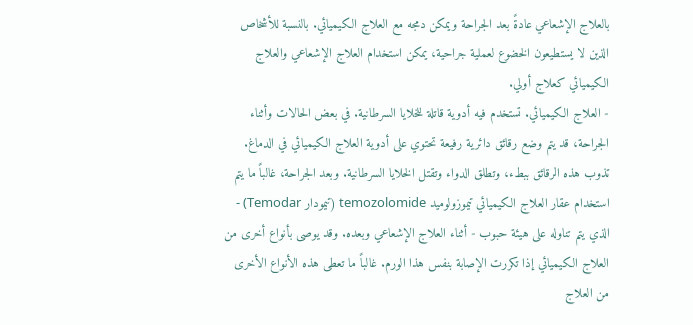بالعلاج الإشعاعي عادةً بعد الجراحة ويمكن دمجه مع العلاج الكيميائي. بالنسبة للأشخاص الذين لا يستطيعون الخضوع لعملية جراحية، يمكن استخدام العلاج الإشعاعي والعلاج الكيميائي كعلاج أولي.
- العلاج الكيميائي. تستخدم فيه أدوية قاتلة للخلايا السرطانية. في بعض الحالات وأثناء الجراحة، قد يتم وضع رقائق دائرية رفيعة تحتوي على أدوية العلاج الكيميائي في الدماغ. تذوب هذه الرقائق ببطء، وتطلق الدواء وتقتل الخلايا السرطانية. وبعد الجراحة، غالباً ما يتم استخدام عقار العلاج الكيميائي تيموزولوميد temozolomide (تيمودار Temodar) - الذي يتم تناوله على هيئة حبوب - أثناء العلاج الإشعاعي وبعده. وقد يوصى بأنواع أخرى من العلاج الكيميائي إذا تكررت الإصابة بنفس هذا الورم. غالباً ما تعطى هذه الأنواع الأخرى من العلاج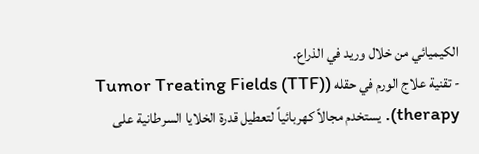الكيميائي من خلال وريد في الذراع.
- تقنية علاج الورم في حقله (Tumor Treating Fields (TTF) therapy). يستخدم مجالاً كهربائياً لتعطيل قدرة الخلايا السرطانية على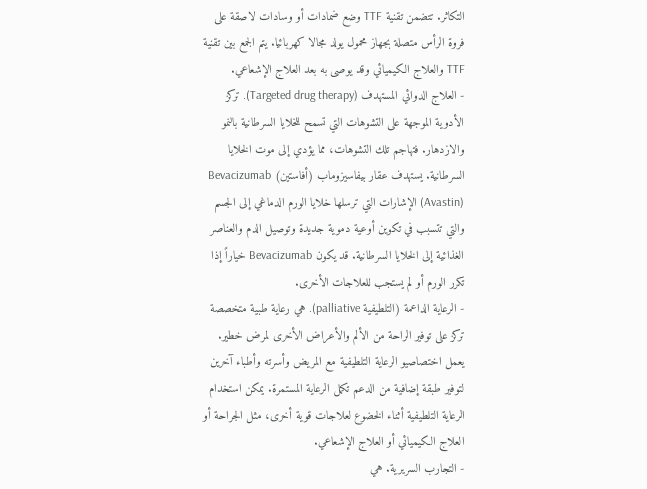التكاثر. تتضمن تقنية TTF وضع ضمادات أو وسادات لاصقة على فروة الرأس متصلة بجهاز محمول يولد مجالا كهربائيا. يتم الجمع بين تقنية TTF والعلاج الكيميائي وقد يوصى به بعد العلاج الإشعاعي.
- العلاج الدوائي المستهدف (Targeted drug therapy). تركز الأدوية الموجهة على التشوهات التي تسمح للخلايا السرطانية بالنمو والازدهار. فتهاجم تلك التشوهات، مما يؤدي إلى موت الخلايا السرطانية. يستهدف عقار بيفاسيزوماب (أفاستين) Bevacizumab (Avastin) الإشارات التي ترسلها خلايا الورم الدماغي إلى الجسم والتي تتسبب في تكوين أوعية دموية جديدة وتوصيل الدم والعناصر الغذائية إلى الخلايا السرطانية. قد يكون Bevacizumab خياراً إذا تكرر الورم أو لم يستجب للعلاجات الأخرى.
- الرعاية الداعمة (التلطيفية palliative). هي رعاية طبية متخصصة تركز على توفير الراحة من الألم والأعراض الأخرى لمرض خطير. يعمل اختصاصيو الرعاية التلطيفية مع المريض وأسرته وأطباء آخرين لتوفير طبقة إضافية من الدعم تكمل الرعاية المستمرة. يمكن استخدام الرعاية التلطيفية أثناء الخضوع لعلاجات قوية أخرى، مثل الجراحة أو العلاج الكيميائي أو العلاج الإشعاعي.
- التجارب السريرية. هي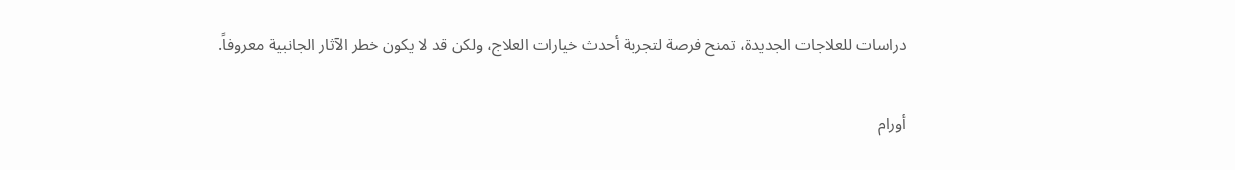دراسات للعلاجات الجديدة، تمنح فرصة لتجربة أحدث خيارات العلاج، ولكن قد لا يكون خطر الآثار الجانبية معروفاً.

أورام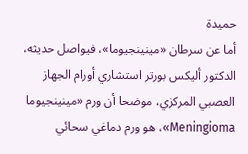حميدة
أما عن سرطان «مينينجيوما»، فيواصل حديثه، الدكتور أليكس بورتر استشاري أورام الجهاز العصبي المركزي، موضحا أن ورم «مينينجيوما Meningioma»، هو ورم دماغي سحائي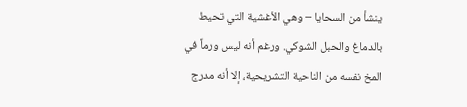ينشأ من السحايا – وهي الأغشية التي تحيط بالدماغ والحبل الشوكي. ورغم أنه ليس ورماً في المخ نفسه من الناحية التشريحية، إلا أنه مدرج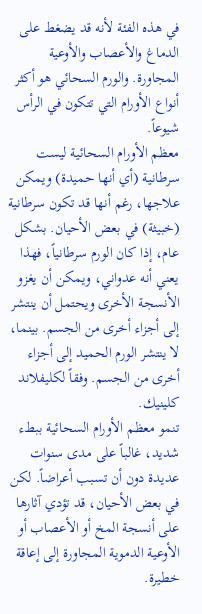في هذه الفئة لأنه قد يضغط على الدماغ والأعصاب والأوعية المجاورة. والورم السحائي هو أكثر أنواع الأورام التي تتكون في الرأس شيوعاً.
معظم الأورام السحائية ليست سرطانية (أي أنها حميدة) ويمكن علاجها، رغم أنها قد تكون سرطانية (خبيثة) في بعض الأحيان. بشكل عام، إذا كان الورم سرطانياً، فهذا يعني أنه عدواني، ويمكن أن يغزو الأنسجة الأخرى ويحتمل أن ينتشر إلى أجزاء أخرى من الجسم. بينما، لا ينتشر الورم الحميد إلى أجزاء أخرى من الجسم. وفقاً لكليفلاند كلينيك.
تنمو معظم الأورام السحائية ببطء شديد، غالباً على مدى سنوات عديدة دون أن تسبب أعراضاً. لكن في بعض الأحيان، قد تؤدي آثارها على أنسجة المخ أو الأعصاب أو الأوعية الدموية المجاورة إلى إعاقة خطيرة.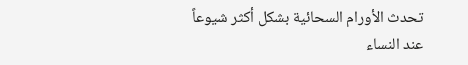تحدث الأورام السحائية بشكل أكثر شيوعاً عند النساء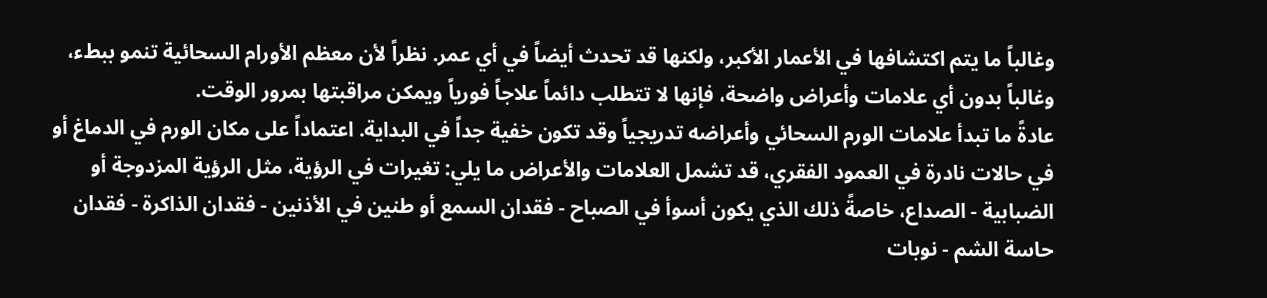وغالباً ما يتم اكتشافها في الأعمار الأكبر، ولكنها قد تحدث أيضاً في أي عمر. نظراً لأن معظم الأورام السحائية تنمو ببطء، وغالباً بدون أي علامات وأعراض واضحة، فإنها لا تتطلب دائماً علاجاً فورياً ويمكن مراقبتها بمرور الوقت.
عادةً ما تبدأ علامات الورم السحائي وأعراضه تدريجياً وقد تكون خفية جداً في البداية. اعتماداً على مكان الورم في الدماغ أو في حالات نادرة في العمود الفقري، قد تشمل العلامات والأعراض ما يلي: تغيرات في الرؤية، مثل الرؤية المزدوجة أو الضبابية - الصداع، خاصةً ذلك الذي يكون أسوأ في الصباح - فقدان السمع أو طنين في الأذنين - فقدان الذاكرة - فقدان حاسة الشم - نوبات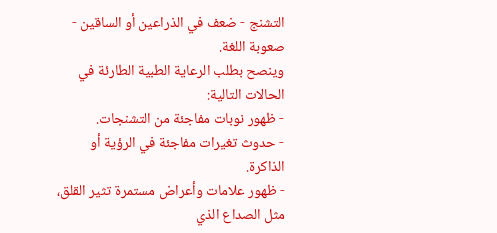التشنج - ضعف في الذراعين أو الساقين - صعوبة اللغة.
وينصح بطلب الرعاية الطبية الطارئة في الحالات التالية:
- ظهور نوبات مفاجئة من التشنجات.
- حدوث تغيرات مفاجئة في الرؤية أو الذاكرة.
- ظهور علامات وأعراض مستمرة تثير القلق، مثل الصداع الذي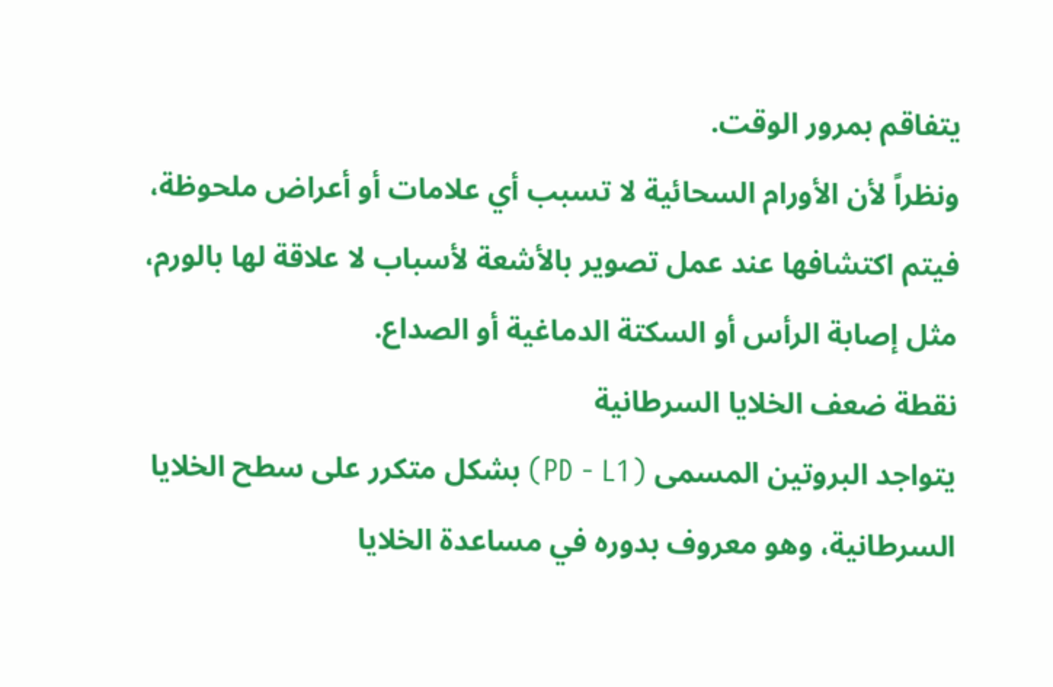يتفاقم بمرور الوقت.
ونظراً لأن الأورام السحائية لا تسبب أي علامات أو أعراض ملحوظة، فيتم اكتشافها عند عمل تصوير بالأشعة لأسباب لا علاقة لها بالورم، مثل إصابة الرأس أو السكتة الدماغية أو الصداع.
نقطة ضعف الخلايا السرطانية
يتواجد البروتين المسمى (PD - L1) بشكل متكرر على سطح الخلايا السرطانية، وهو معروف بدوره في مساعدة الخلايا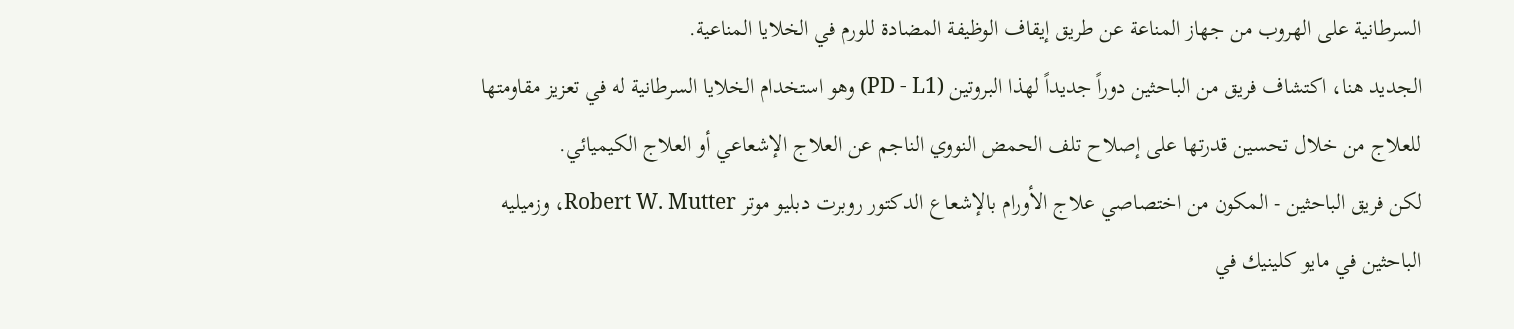السرطانية على الهروب من جهاز المناعة عن طريق إيقاف الوظيفة المضادة للورم في الخلايا المناعية.
الجديد هنا، اكتشاف فريق من الباحثين دوراً جديداً لهذا البروتين (PD - L1) وهو استخدام الخلايا السرطانية له في تعزيز مقاومتها للعلاج من خلال تحسين قدرتها على إصلاح تلف الحمض النووي الناجم عن العلاج الإشعاعي أو العلاج الكيميائي.
لكن فريق الباحثين - المكون من اختصاصي علاج الأورام بالإشعاع الدكتور روبرت دبليو موتر Robert W. Mutter، وزميليه الباحثين في مايو كلينيك في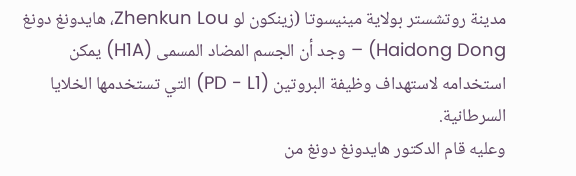مدينة روتشستر بولاية مينيسوتا (زينكون لو Zhenkun Lou، هايدونغ دونغ Haidong Dong) – وجد أن الجسم المضاد المسمى (H1A) يمكن استخدامه لاستهداف وظيفة البروتين (PD - L1) التي تستخدمها الخلايا السرطانية.
وعليه قام الدكتور هايدونغ دونغ من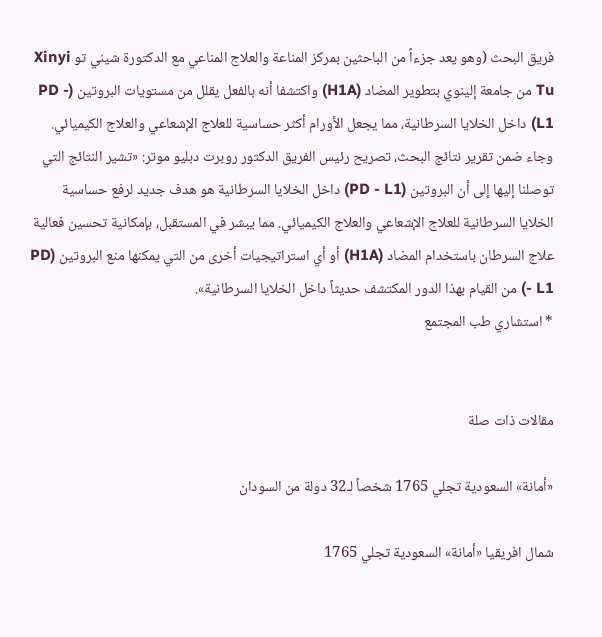فريق البحث (وهو يعد جزءاً من الباحثين بمركز المناعة والعلاج المناعي مع الدكتورة شيني تو Xinyi Tu من جامعة إلينوي بتطوير المضاد (H1A) واكتشفا أنه بالفعل يقلل من مستويات البروتين (PD - L1) داخل الخلايا السرطانية، مما يجعل الأورام أكثر حساسية للعلاج الإشعاعي والعلاج الكيميائي.
وجاء ضمن تقرير نتائج البحث، تصريح رئيس الفريق الدكتور روبرت دبليو موتر: «تشير النتائج التي توصلنا إليها إلى أن البروتين (PD - L1) داخل الخلايا السرطانية هو هدف جديد لرفع حساسية الخلايا السرطانية للعلاج الإشعاعي والعلاج الكيميائي. مما يبشر في المستقبل، بإمكانية تحسين فعالية علاج السرطان باستخدام المضاد (H1A) أو أي استراتيجيات أخرى من التي يمكنها منع البروتين (PD - L1) من القيام بهذا الدور المكتشف حديثاً داخل الخلايا السرطانية».
* استشاري طب المجتمع


مقالات ذات صلة

«أمانة» السعودية تجلي 1765 شخصاً لـ32 دولة من السودان

شمال افريقيا «أمانة» السعودية تجلي 1765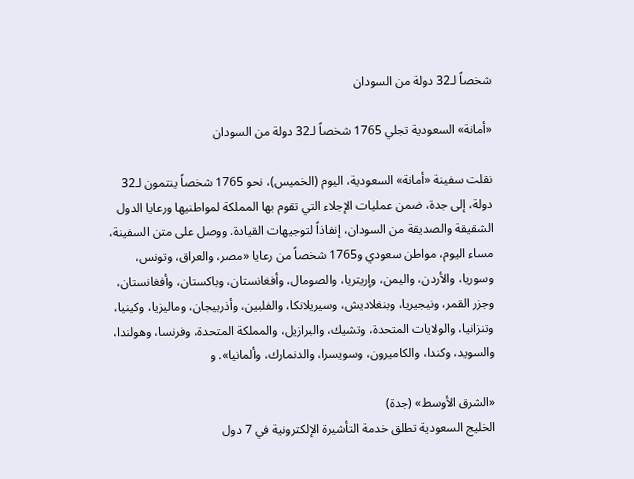شخصاً لـ32 دولة من السودان

«أمانة» السعودية تجلي 1765 شخصاً لـ32 دولة من السودان

نقلت سفينة «أمانة» السعودية، اليوم (الخميس)، نحو 1765 شخصاً ينتمون لـ32 دولة، إلى جدة، ضمن عمليات الإجلاء التي تقوم بها المملكة لمواطنيها ورعايا الدول الشقيقة والصديقة من السودان، إنفاذاً لتوجيهات القيادة. ووصل على متن السفينة، مساء اليوم، مواطن سعودي و1765 شخصاً من رعايا «مصر، والعراق، وتونس، وسوريا، والأردن، واليمن، وإريتريا، والصومال، وأفغانستان، وباكستان، وأفغانستان، وجزر القمر، ونيجيريا، وبنغلاديش، وسيريلانكا، والفلبين، وأذربيجان، وماليزيا، وكينيا، وتنزانيا، والولايات المتحدة، وتشيك، والبرازيل، والمملكة المتحدة، وفرنسا، وهولندا، والسويد، وكندا، والكاميرون، وسويسرا، والدنمارك، وألمانيا». و

«الشرق الأوسط» (جدة)
الخليج السعودية تطلق خدمة التأشيرة الإلكترونية في 7 دول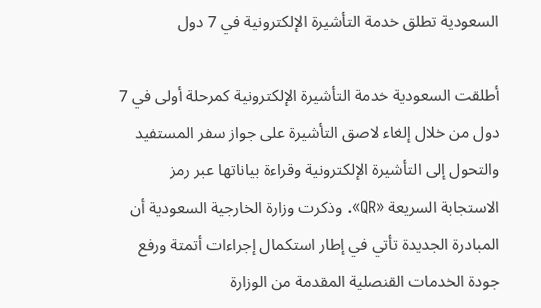السعودية تطلق خدمة التأشيرة الإلكترونية في 7 دول

أطلقت السعودية خدمة التأشيرة الإلكترونية كمرحلة أولى في 7 دول من خلال إلغاء لاصق التأشيرة على جواز سفر المستفيد والتحول إلى التأشيرة الإلكترونية وقراءة بياناتها عبر رمز الاستجابة السريعة «QR». وذكرت وزارة الخارجية السعودية أن المبادرة الجديدة تأتي في إطار استكمال إجراءات أتمتة ورفع جودة الخدمات القنصلية المقدمة من الوزارة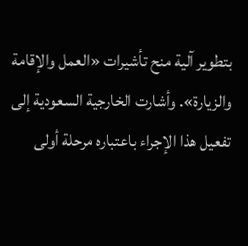بتطوير آلية منح تأشيرات «العمل والإقامة والزيارة». وأشارت الخارجية السعودية إلى تفعيل هذا الإجراء باعتباره مرحلة أولى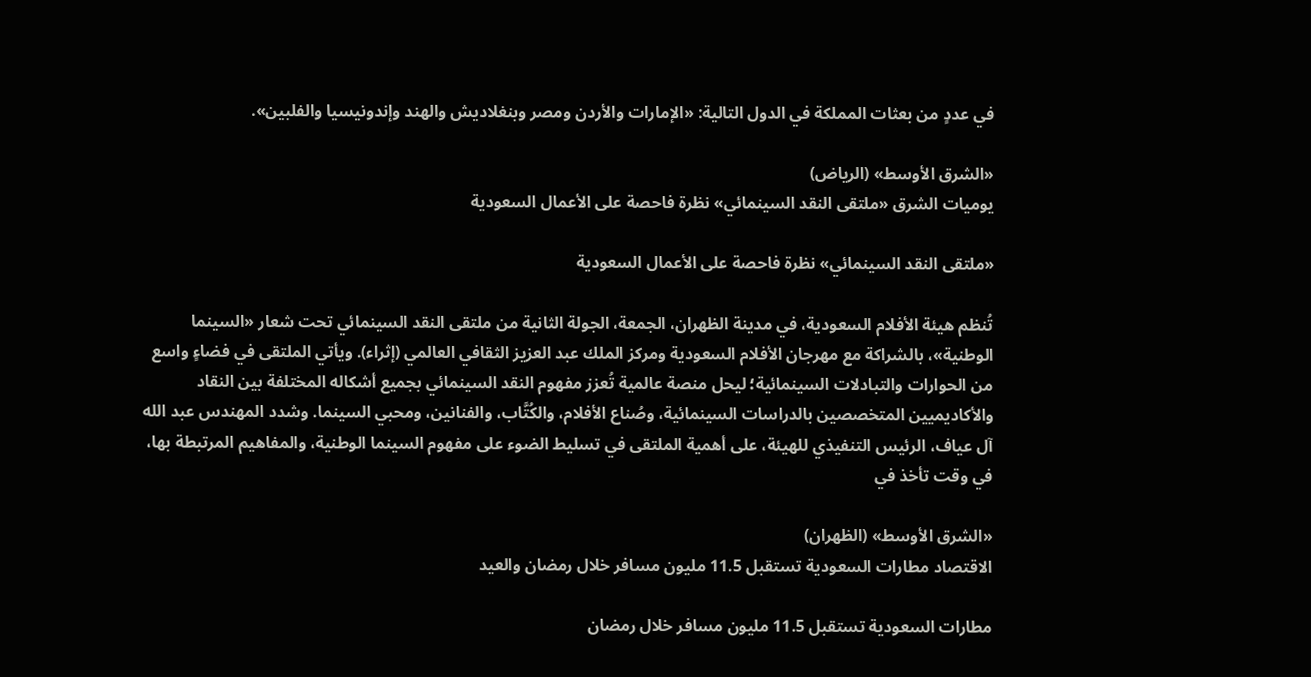في عددٍ من بعثات المملكة في الدول التالية: «الإمارات والأردن ومصر وبنغلاديش والهند وإندونيسيا والفلبين».

«الشرق الأوسط» (الرياض)
يوميات الشرق «ملتقى النقد السينمائي» نظرة فاحصة على الأعمال السعودية

«ملتقى النقد السينمائي» نظرة فاحصة على الأعمال السعودية

تُنظم هيئة الأفلام السعودية، في مدينة الظهران، الجمعة، الجولة الثانية من ملتقى النقد السينمائي تحت شعار «السينما الوطنية»، بالشراكة مع مهرجان الأفلام السعودية ومركز الملك عبد العزيز الثقافي العالمي (إثراء). ويأتي الملتقى في فضاءٍ واسع من الحوارات والتبادلات السينمائية؛ ليحل منصة عالمية تُعزز مفهوم النقد السينمائي بجميع أشكاله المختلفة بين النقاد والأكاديميين المتخصصين بالدراسات السينمائية، وصُناع الأفلام، والكُتَّاب، والفنانين، ومحبي السينما. وشدد المهندس عبد الله آل عياف، الرئيس التنفيذي للهيئة، على أهمية الملتقى في تسليط الضوء على مفهوم السينما الوطنية، والمفاهيم المرتبطة بها، في وقت تأخذ في

«الشرق الأوسط» (الظهران)
الاقتصاد مطارات السعودية تستقبل 11.5 مليون مسافر خلال رمضان والعيد

مطارات السعودية تستقبل 11.5 مليون مسافر خلال رمضان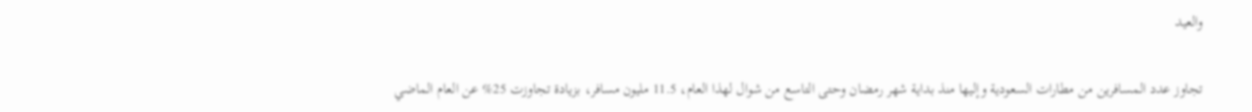والعيد

تجاوز عدد المسافرين من مطارات السعودية وإليها منذ بداية شهر رمضان وحتى التاسع من شوال لهذا العام، 11.5 مليون مسافر، بزيادة تجاوزت 25% عن العام الماضي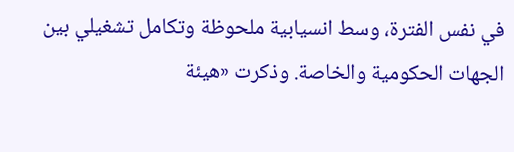في نفس الفترة، وسط انسيابية ملحوظة وتكامل تشغيلي بين الجهات الحكومية والخاصة. وذكرت «هيئة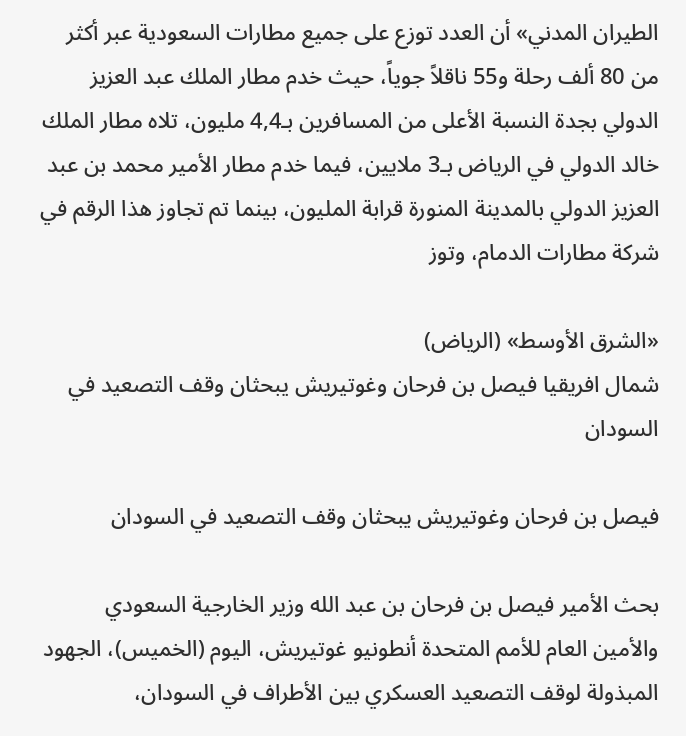الطيران المدني» أن العدد توزع على جميع مطارات السعودية عبر أكثر من 80 ألف رحلة و55 ناقلاً جوياً، حيث خدم مطار الملك عبد العزيز الدولي بجدة النسبة الأعلى من المسافرين بـ4,4 مليون، تلاه مطار الملك خالد الدولي في الرياض بـ3 ملايين، فيما خدم مطار الأمير محمد بن عبد العزيز الدولي بالمدينة المنورة قرابة المليون، بينما تم تجاوز هذا الرقم في شركة مطارات الدمام، وتوز

«الشرق الأوسط» (الرياض)
شمال افريقيا فيصل بن فرحان وغوتيريش يبحثان وقف التصعيد في السودان

فيصل بن فرحان وغوتيريش يبحثان وقف التصعيد في السودان

بحث الأمير فيصل بن فرحان بن عبد الله وزير الخارجية السعودي والأمين العام للأمم المتحدة أنطونيو غوتيريش، اليوم (الخميس)، الجهود المبذولة لوقف التصعيد العسكري بين الأطراف في السودان،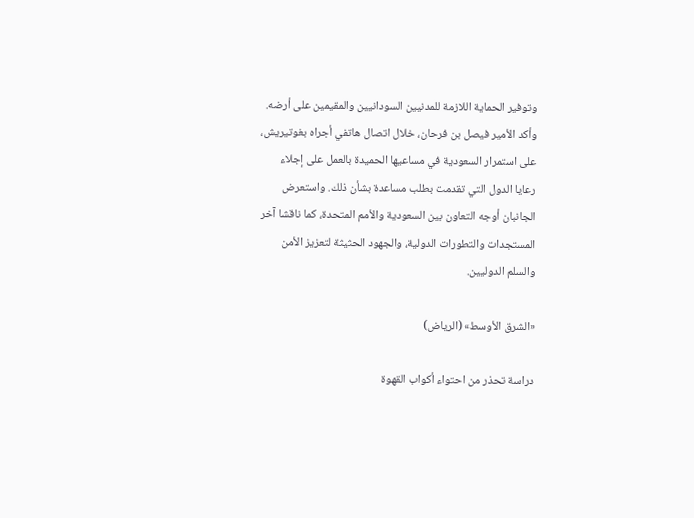وتوفير الحماية اللازمة للمدنيين السودانيين والمقيمين على أرضه. وأكد الأمير فيصل بن فرحان، خلال اتصال هاتفي أجراه بغوتيريش، على استمرار السعودية في مساعيها الحميدة بالعمل على إجلاء رعايا الدول التي تقدمت بطلب مساعدة بشأن ذلك. واستعرض الجانبان أوجه التعاون بين السعودية والأمم المتحدة، كما ناقشا آخر المستجدات والتطورات الدولية، والجهود الحثيثة لتعزيز الأمن والسلم الدوليين.

«الشرق الأوسط» (الرياض)

دراسة تحذر من احتواء أكواب القهوة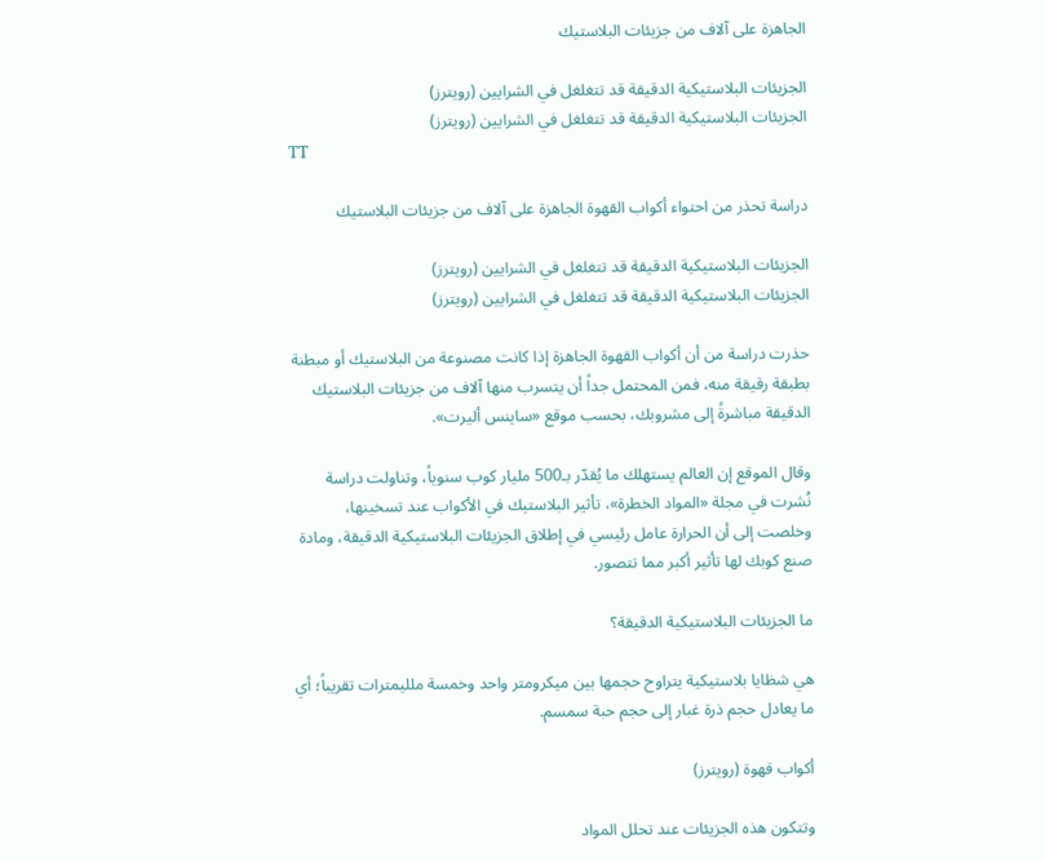الجاهزة على آلاف من جزيئات البلاستيك

الجزيئات البلاستيكية الدقيقة قد تتغلغل في الشرايين (رويترز)
الجزيئات البلاستيكية الدقيقة قد تتغلغل في الشرايين (رويترز)
TT

دراسة تحذر من احتواء أكواب القهوة الجاهزة على آلاف من جزيئات البلاستيك

الجزيئات البلاستيكية الدقيقة قد تتغلغل في الشرايين (رويترز)
الجزيئات البلاستيكية الدقيقة قد تتغلغل في الشرايين (رويترز)

حذرت دراسة من أن أكواب القهوة الجاهزة إذا كانت مصنوعة من البلاستيك أو مبطنة بطبقة رقيقة منه، فمن المحتمل جداً أن يتسرب منها آلاف من جزيئات البلاستيك الدقيقة مباشرةً إلى مشروبك، بحسب موقع «ساينس أليرت».

وقال الموقع إن العالم يستهلك ما يُقدّر بـ500 مليار كوب سنوياً، وتناولت دراسة نُشرت في مجلة «المواد الخطرة»، تأثير البلاستيك في الأكواب عند تسخينها، وخلصت إلى أن الحرارة عامل رئيسي في إطلاق الجزيئات البلاستيكية الدقيقة، ومادة صنع كوبك لها تأثير أكبر مما تتصور.

ما الجزيئات البلاستيكية الدقيقة؟

هي شظايا بلاستيكية يتراوح حجمها بين ميكرومتر واحد وخمسة ملليمترات تقريباً؛ أي ما يعادل حجم ذرة غبار إلى حجم حبة سمسم.

أكواب قهوة (رويترز)

وتتكون هذه الجزيئات عند تحلل المواد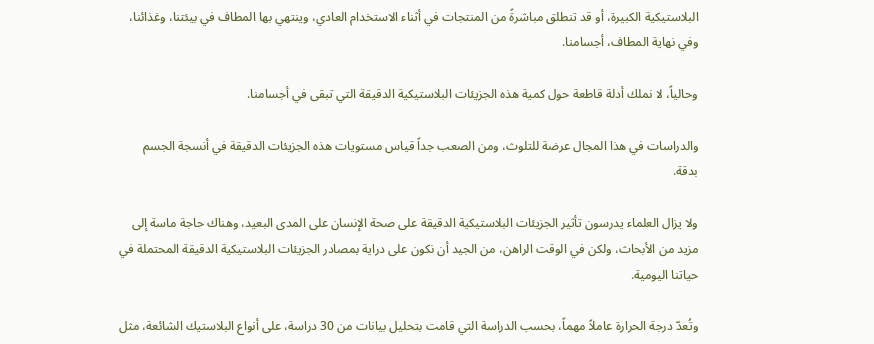البلاستيكية الكبيرة، أو قد تنطلق مباشرةً من المنتجات في أثناء الاستخدام العادي، وينتهي بها المطاف في بيئتنا، وغذائنا، وفي نهاية المطاف، أجسامنا.

وحالياً، لا نملك أدلة قاطعة حول كمية هذه الجزيئات البلاستيكية الدقيقة التي تبقى في أجسامنا.

والدراسات في هذا المجال عرضة للتلوث، ومن الصعب جداً قياس مستويات هذه الجزيئات الدقيقة في أنسجة الجسم بدقة.

ولا يزال العلماء يدرسون تأثير الجزيئات البلاستيكية الدقيقة على صحة الإنسان على المدى البعيد، وهناك حاجة ماسة إلى مزيد من الأبحاث، ولكن في الوقت الراهن، من الجيد أن نكون على دراية بمصادر الجزيئات البلاستيكية الدقيقة المحتملة في حياتنا اليومية.

وتُعدّ درجة الحرارة عاملاً مهماً، بحسب الدراسة التي قامت بتحليل بيانات من 30 دراسة، على أنواع البلاستيك الشائعة، مثل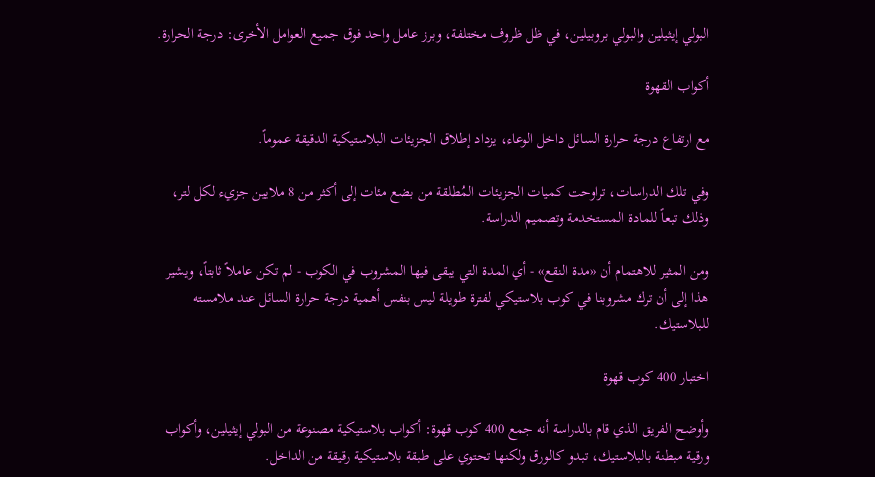البولي إيثيلين والبولي بروبيلين، في ظل ظروف مختلفة، وبرز عامل واحد فوق جميع العوامل الأخرى: درجة الحرارة.

أكواب القهوة

مع ارتفاع درجة حرارة السائل داخل الوعاء، يزداد إطلاق الجزيئات البلاستيكية الدقيقة عموماً.

وفي تلك الدراسات، تراوحت كميات الجزيئات المُطلقة من بضع مئات إلى أكثر من 8 ملايين جزيء لكل لتر، وذلك تبعاً للمادة المستخدمة وتصميم الدراسة.

ومن المثير للاهتمام أن «مدة النقع» - أي المدة التي يبقى فيها المشروب في الكوب - لم تكن عاملاً ثابتاً، ويشير هذا إلى أن ترك مشروبنا في كوب بلاستيكي لفترة طويلة ليس بنفس أهمية درجة حرارة السائل عند ملامسته للبلاستيك.

اختبار 400 كوب قهوة

وأوضح الفريق الذي قام بالدراسة أنه جمع 400 كوب قهوة: أكواب بلاستيكية مصنوعة من البولي إيثيلين، وأكواب ورقية مبطنة بالبلاستيك، تبدو كالورق ولكنها تحتوي على طبقة بلاستيكية رقيقة من الداخل.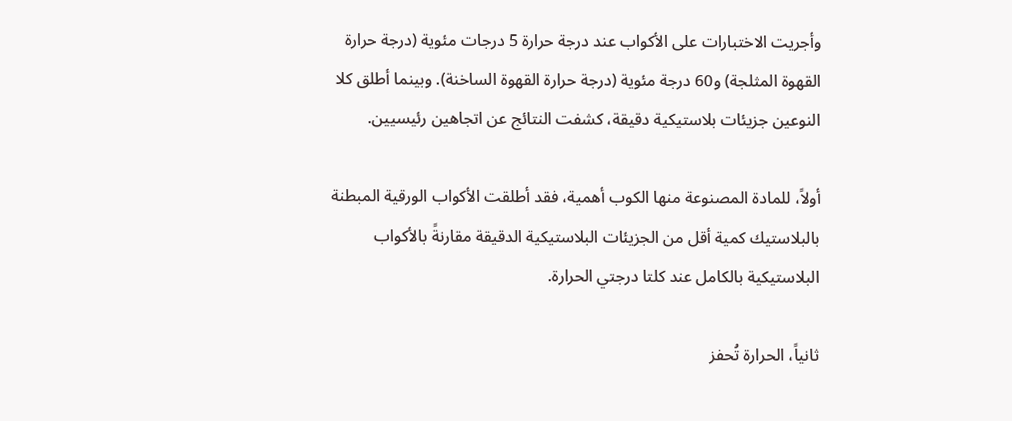وأجريت الاختبارات على الأكواب عند درجة حرارة 5 درجات مئوية (درجة حرارة القهوة المثلجة) و60 درجة مئوية (درجة حرارة القهوة الساخنة). وبينما أطلق كلا النوعين جزيئات بلاستيكية دقيقة، كشفت النتائج عن اتجاهين رئيسيين.

أولاً، للمادة المصنوعة منها الكوب أهمية، فقد أطلقت الأكواب الورقية المبطنة بالبلاستيك كمية أقل من الجزيئات البلاستيكية الدقيقة مقارنةً بالأكواب البلاستيكية بالكامل عند كلتا درجتي الحرارة.

ثانياً، الحرارة تُحفز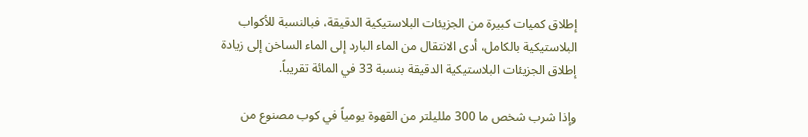إطلاق كميات كبيرة من الجزيئات البلاستيكية الدقيقة، فبالنسبة للأكواب البلاستيكية بالكامل، أدى الانتقال من الماء البارد إلى الماء الساخن إلى زيادة إطلاق الجزيئات البلاستيكية الدقيقة بنسبة 33 في المائة تقريباً.

وإذا شرب شخص ما 300 ملليلتر من القهوة يومياً في كوب مصنوع من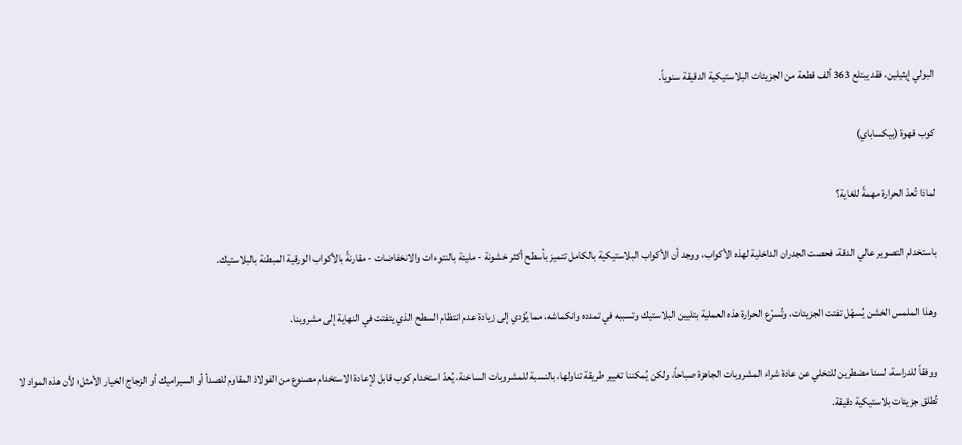البولي إيثيلين، فقد يبتلع 363 ألف قطعة من الجزيئات البلاستيكية الدقيقة سنوياً.

كوب قهوة (بيكساباي)

لماذا تُعدّ الحرارة مهمةً للغاية؟

باستخدام التصوير عالي الدقة، فحصت الجدران الداخلية لهذه الأكواب، ووجد أن الأكواب البلاستيكية بالكامل تتميز بأسطح أكثر خشونة - مليئة بالنتوءات والانخفاضات - مقارنةً بالأكواب الورقية المبطنة بالبلاستيك.

وهذا الملمس الخشن يُسهّل تفتت الجزيئات، وتُسرّع الحرارة هذه العملية بتليين البلاستيك وتسببه في تمدده وانكماشه، مما يُؤدي إلى زيادة عدم انتظام السطح الذي يتفتت في النهاية إلى مشروبنا.

ووفقاً للدراسة، لسنا مضطرين للتخلي عن عادة شراء المشروبات الجاهزة صباحاً، ولكن يُمكننا تغيير طريقة تناولها، بالنسبة للمشروبات الساخنة، يُعدّ استخدام كوب قابل لإعادة الاستخدام مصنوع من الفولاذ المقاوم للصدأ أو السيراميك أو الزجاج الخيار الأمثل؛ لأن هذه المواد لا تُطلق جزيئات بلاستيكية دقيقة.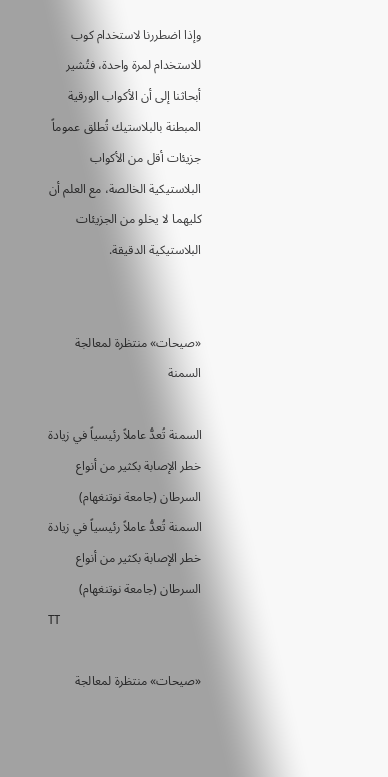وإذا اضطررنا لاستخدام كوب للاستخدام لمرة واحدة، فتُشير أبحاثنا إلى أن الأكواب الورقية المبطنة بالبلاستيك تُطلق عموماً جزيئات أقل من الأكواب البلاستيكية الخالصة، مع العلم أن كليهما لا يخلو من الجزيئات البلاستيكية الدقيقة.


«صيحات» منتظرة لمعالجة السمنة

السمنة تُعدُّ عاملاً رئيسياً في زيادة خطر الإصابة بكثير من أنواع السرطان (جامعة نوتنغهام)
السمنة تُعدُّ عاملاً رئيسياً في زيادة خطر الإصابة بكثير من أنواع السرطان (جامعة نوتنغهام)
TT

«صيحات» منتظرة لمعالجة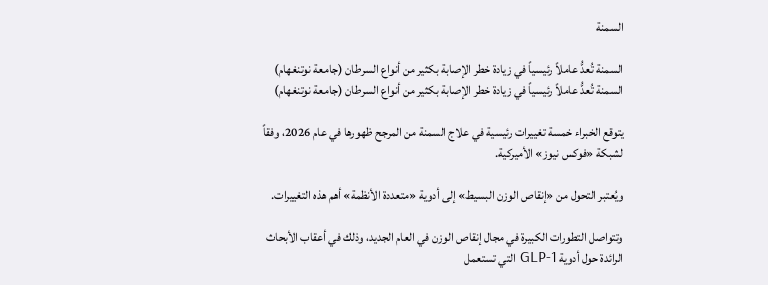السمنة

السمنة تُعدُّ عاملاً رئيسياً في زيادة خطر الإصابة بكثير من أنواع السرطان (جامعة نوتنغهام)
السمنة تُعدُّ عاملاً رئيسياً في زيادة خطر الإصابة بكثير من أنواع السرطان (جامعة نوتنغهام)

يتوقع الخبراء خمسة تغييرات رئيسية في علاج السمنة من المرجح ظهورها في عام 2026، وفقاً لشبكة «فوكس نيوز» الأميركية.

ويُعتبر التحول من «إنقاص الوزن البسيط» إلى أدوية «متعددة الأنظمة» أهم هذه التغييرات.

وتتواصل التطورات الكبيرة في مجال إنقاص الوزن في العام الجديد، وذلك في أعقاب الأبحاث الرائدة حول أدوية GLP-1 التي تستعمل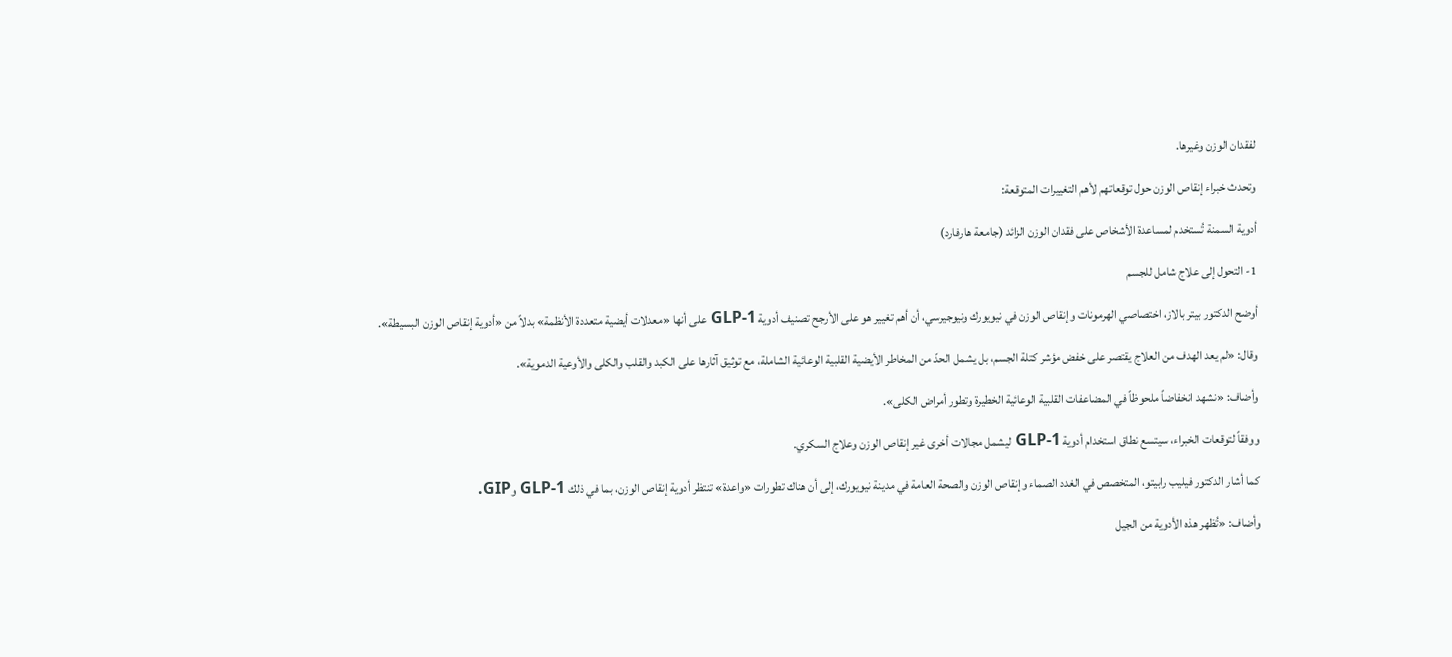لفقدان الوزن وغيرها.

وتحدث خبراء إنقاص الوزن حول توقعاتهم لأهم التغييرات المتوقعة:

أدوية السمنة تُستخدم لمساعدة الأشخاص على فقدان الوزن الزائد (جامعة هارفارد)

1- التحول إلى علاج شامل للجسم

أوضح الدكتور بيتر بالاز، اختصاصي الهرمونات وإنقاص الوزن في نيويورك ونيوجيرسي، أن أهم تغيير هو على الأرجح تصنيف أدوية GLP-1 على أنها «معدلات أيضية متعددة الأنظمة» بدلاً من «أدوية إنقاص الوزن البسيطة».

وقال: «لم يعد الهدف من العلاج يقتصر على خفض مؤشر كتلة الجسم، بل يشمل الحدّ من المخاطر الأيضية القلبية الوعائية الشاملة، مع توثيق آثارها على الكبد والقلب والكلى والأوعية الدموية».

وأضاف: «نشهد انخفاضاً ملحوظاً في المضاعفات القلبية الوعائية الخطيرة وتطور أمراض الكلى».

ووفقاً لتوقعات الخبراء، سيتسع نطاق استخدام أدوية GLP-1 ليشمل مجالات أخرى غير إنقاص الوزن وعلاج السكري.

كما أشار الدكتور فيليب رابيتو، المتخصص في الغدد الصماء وإنقاص الوزن والصحة العامة في مدينة نيويورك، إلى أن هناك تطورات «واعدة» تنتظر أدوية إنقاص الوزن، بما في ذلك GLP-1 وGIP.

وأضاف: «تُظهر هذه الأدوية من الجيل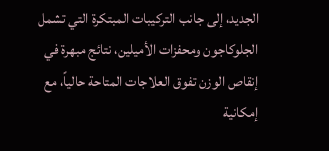الجديد، إلى جانب التركيبات المبتكرة التي تشمل الجلوكاجون ومحفزات الأميلين، نتائج مبهرة في إنقاص الوزن تفوق العلاجات المتاحة حالياً، مع إمكانية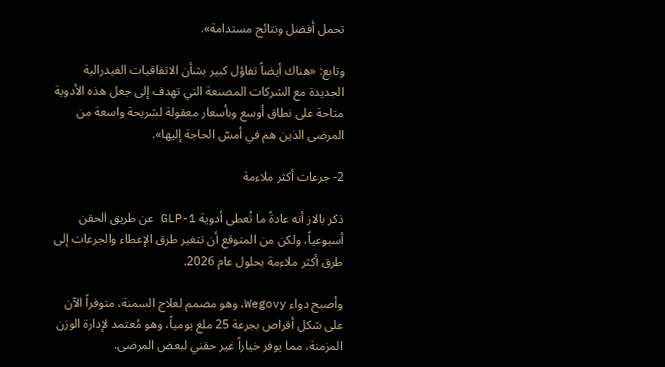تحمل أفضل ونتائج مستدامة».

وتابع: «هناك أيضاً تفاؤل كبير بشأن الاتفاقيات الفيدرالية الجديدة مع الشركات المصنعة التي تهدف إلى جعل هذه الأدوية متاحة على نطاق أوسع وبأسعار معقولة لشريحة واسعة من المرضى الذين هم في أمسّ الحاجة إليها».

2- جرعات أكثر ملاءمة

ذكر بالاز أنه عادةً ما تُعطى أدوية GLP-1 عن طريق الحقن أسبوعياً، ولكن من المتوقع أن تتغير طرق الإعطاء والجرعات إلى طرق أكثر ملاءمة بحلول عام 2026.

وأصبح دواء Wegovy، وهو مصمم لعلاج السمنة، متوفراً الآن على شكل أقراص بجرعة 25 ملغ يومياً، وهو مُعتمد لإدارة الوزن المزمنة، مما يوفر خياراً غير حقني لبعض المرضى.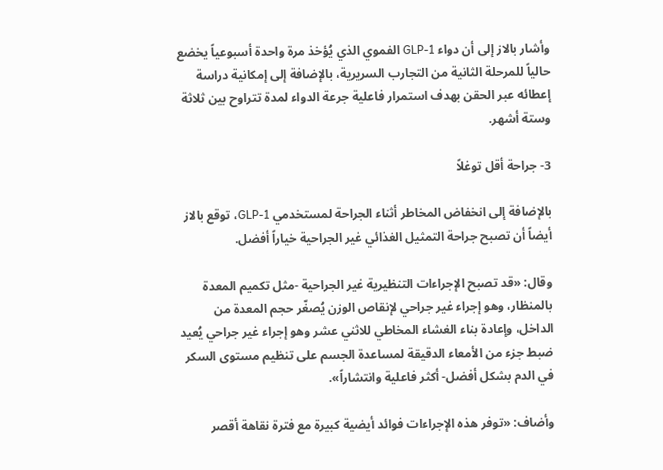وأشار بالاز إلى أن دواء GLP-1 الفموي الذي يُؤخذ مرة واحدة أسبوعياً يخضع حالياً للمرحلة الثانية من التجارب السريرية، بالإضافة إلى إمكانية دراسة إعطائه عبر الحقن بهدف استمرار فاعلية جرعة الدواء لمدة تتراوح بين ثلاثة وستة أشهر.

3- جراحة أقل توغلاً

بالإضافة إلى انخفاض المخاطر أثناء الجراحة لمستخدمي GLP-1، توقع بالاز أيضاً أن تصبح جراحة التمثيل الغذائي غير الجراحية خياراً أفضل.

وقال: «قد تصبح الإجراءات التنظيرية غير الجراحية -مثل تكميم المعدة بالمنظار، وهو إجراء غير جراحي لإنقاص الوزن يُصغّر حجم المعدة من الداخل، وإعادة بناء الغشاء المخاطي للاثني عشر وهو إجراء غير جراحي يُعيد ضبط جزء من الأمعاء الدقيقة لمساعدة الجسم على تنظيم مستوى السكر في الدم بشكل أفضل- أكثر فاعلية وانتشاراً».

وأضاف: «توفر هذه الإجراءات فوائد أيضية كبيرة مع فترة نقاهة أقصر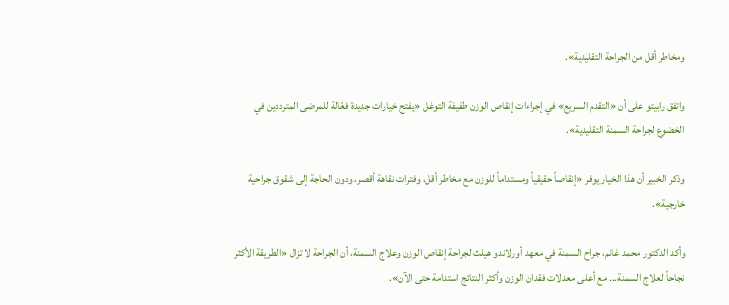ومخاطر أقل من الجراحة التقليدية».

واتفق رابيتو على أن «التقدم السريع» في إجراءات إنقاص الوزن طفيفة التوغل «يفتح خيارات جديدة فعّالة للمرضى المترددين في الخضوع لجراحة السمنة التقليدية».

وذكر الخبير أن هذا الخيار يوفر «إنقاصاً حقيقياً ومستداماً للوزن مع مخاطر أقل، وفترات نقاهة أقصر، ودون الحاجة إلى شقوق جراحية خارجية».

وأكد الدكتور محمد غانم، جراح السمنة في معهد أورلاندو هيلث لجراحة إنقاص الوزن وعلاج السمنة، أن الجراحة لا تزال «الطريقة الأكثر نجاحاً لعلاج السمنة... مع أعلى معدلات فقدان الوزن وأكثر النتائج استدامة حتى الآن».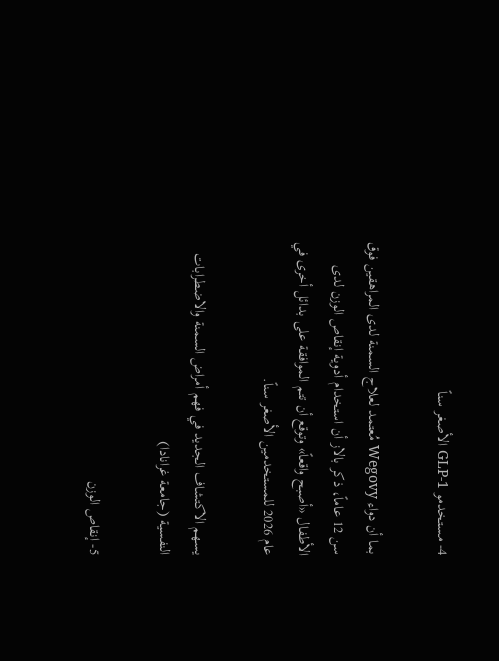4- مستخدمو GLP-1 الأصغر سناً

بما أن دواء Wegovy مُعتمد لعلاج السمنة لدى المراهقين فوق سن 12 عاماً، ذكر بالاز أن استخدام أدوية إنقاص الوزن لدى الأطفال «أصبح واقعاً» وتوقع أن تتم الموافقة على بدائل أخرى في عام 2026 للمستخدمين الأصغر سناً.

يسهم الاكتشاف الجديد في فهم أمراض السمنة والاضطرابات النفسية (جامعة غرانادا)

5- إنقاص الوزن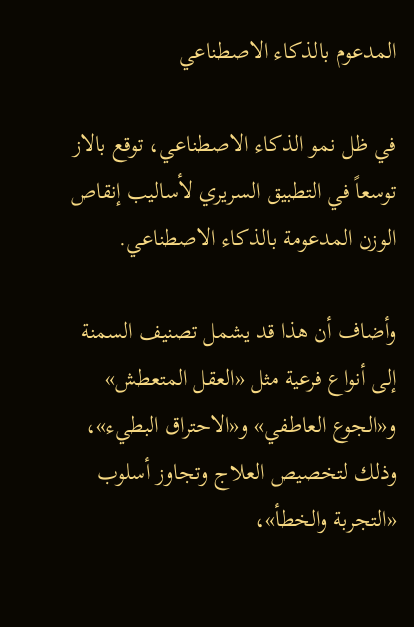المدعوم بالذكاء الاصطناعي

في ظل نمو الذكاء الاصطناعي، توقع بالاز توسعاً في التطبيق السريري لأساليب إنقاص الوزن المدعومة بالذكاء الاصطناعي.

وأضاف أن هذا قد يشمل تصنيف السمنة إلى أنواع فرعية مثل «العقل المتعطش» و«الجوع العاطفي» و«الاحتراق البطيء»، وذلك لتخصيص العلاج وتجاوز أسلوب «التجربة والخطأ»،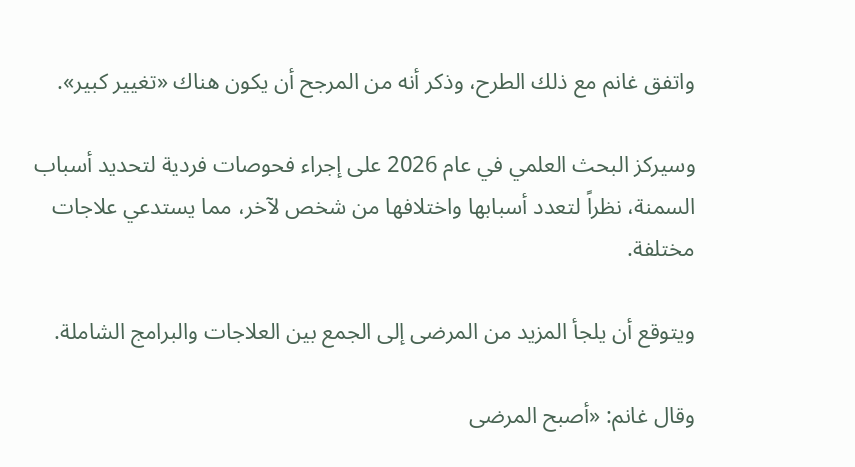واتفق غانم مع ذلك الطرح، وذكر أنه من المرجح أن يكون هناك «تغيير كبير».

وسيركز البحث العلمي في عام 2026 على إجراء فحوصات فردية لتحديد أسباب السمنة، نظراً لتعدد أسبابها واختلافها من شخص لآخر، مما يستدعي علاجات مختلفة.

ويتوقع أن يلجأ المزيد من المرضى إلى الجمع بين العلاجات والبرامج الشاملة.

وقال غانم: «أصبح المرضى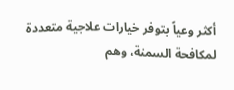أكثر وعياً بتوفر خيارات علاجية متعددة لمكافحة السمنة، وهم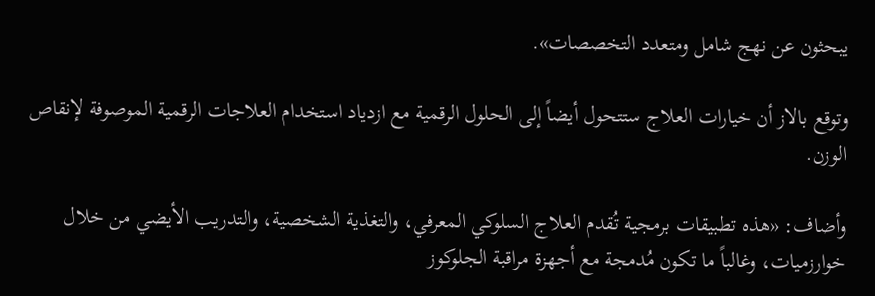يبحثون عن نهج شامل ومتعدد التخصصات».

وتوقع بالاز أن خيارات العلاج ستتحول أيضاً إلى الحلول الرقمية مع ازدياد استخدام العلاجات الرقمية الموصوفة لإنقاص الوزن.

وأضاف: «هذه تطبيقات برمجية تُقدم العلاج السلوكي المعرفي، والتغذية الشخصية، والتدريب الأيضي من خلال خوارزميات، وغالباً ما تكون مُدمجة مع أجهزة مراقبة الجلوكوز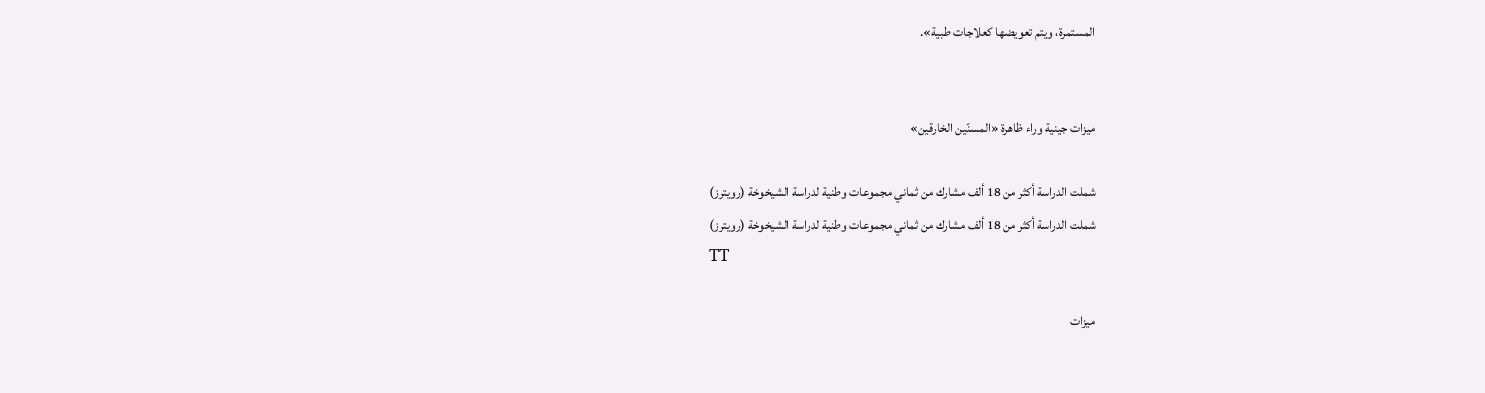المستمرة، ويتم تعويضها كعلاجات طبية».


ميزات جينية وراء ظاهرة «المسنّين الخارقين»

شملت الدراسة أكثر من 18 ألف مشارك من ثماني مجموعات وطنية لدراسة الشيخوخة (رويترز)
شملت الدراسة أكثر من 18 ألف مشارك من ثماني مجموعات وطنية لدراسة الشيخوخة (رويترز)
TT

ميزات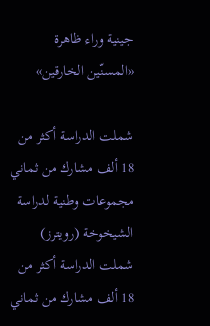جينية وراء ظاهرة «المسنّين الخارقين»

شملت الدراسة أكثر من 18 ألف مشارك من ثماني مجموعات وطنية لدراسة الشيخوخة (رويترز)
شملت الدراسة أكثر من 18 ألف مشارك من ثماني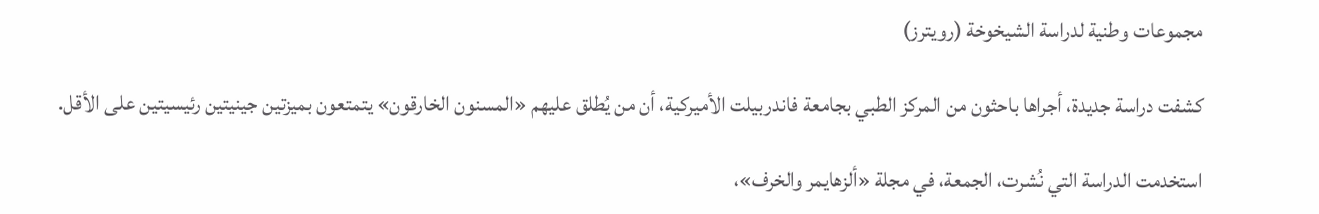مجموعات وطنية لدراسة الشيخوخة (رويترز)

كشفت دراسة جديدة، أجراها باحثون من المركز الطبي بجامعة فاندربيلت الأميركية، أن من يُطلق عليهم «المسنون الخارقون» يتمتعون بميزتين جينيتين رئيسيتين على الأقل.

استخدمت الدراسة التي نُشرت، الجمعة، في مجلة «ألزهايمر والخرف»،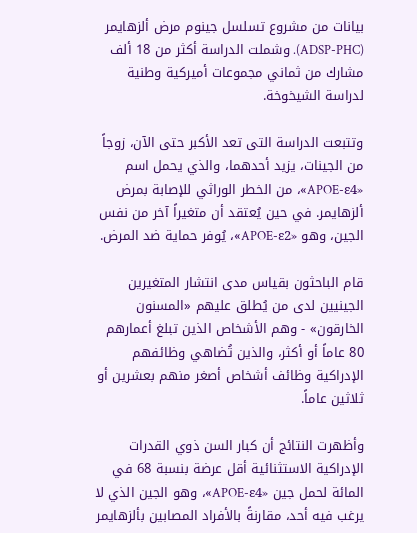بيانات من مشروع تسلسل جينوم مرض ألزهايمر (ADSP-PHC). وشملت الدراسة أكثر من 18 ألف مشارك من ثماني مجموعات أميركية وطنية لدراسة الشيخوخة.

وتتبعت الدراسة التى تعد الأكبر حتى الآن، زوجاً من الجينات، يزيد أحدهما، والذي يحمل اسم «APOE-ε4»، من الخطر الوراثي للإصابة بمرض ألزهايمر. في حين يُعتقد أن متغيراً آخر من نفس الجين، وهو «APOE-ε2»، يُوفر حماية ضد المرض.

قام الباحثون بقياس مدى انتشار المتغيرين الجينيين لدى من يُطلق عليهم «المسنون الخارقون» - وهم الأشخاص الذين تبلغ أعمارهم 80 عاماً أو أكثر، والذين تُضاهي وظائفهم الإدراكية وظائف أشخاص أصغر منهم بعشرين أو ثلاثين عاماً.

وأظهرت النتائج أن كبار السن ذوي القدرات الإدراكية الاستثنائية أقل عرضة بنسبة 68 في المائة لحمل جين «APOE-ε4»، وهو الجين الذي لا يرغب فيه أحد، مقارنةً بالأفراد المصابين بألزهايمر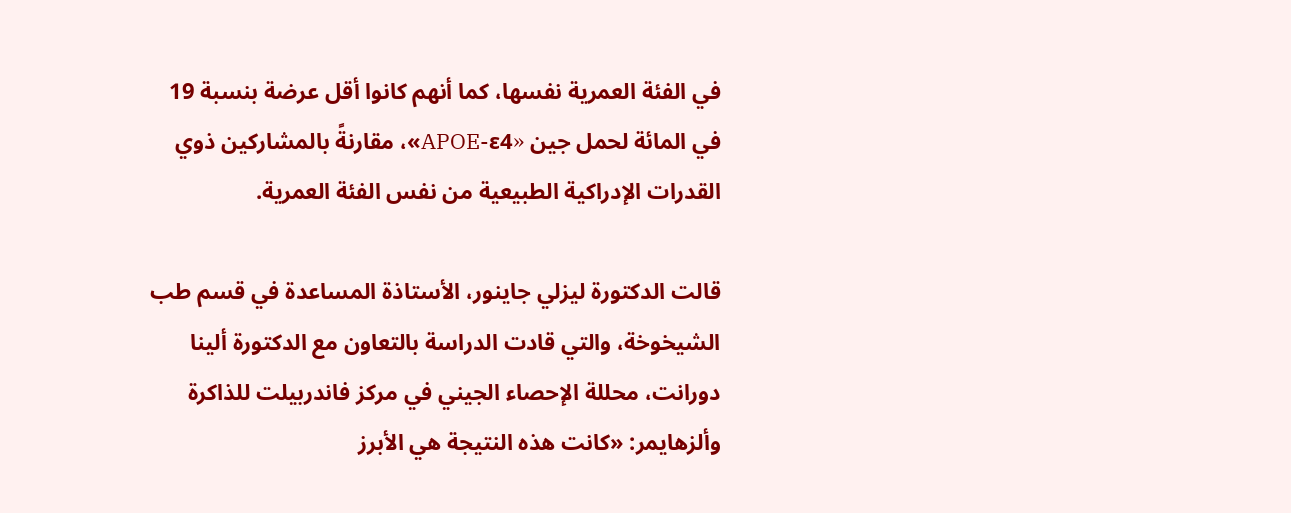في الفئة العمرية نفسها، كما أنهم كانوا أقل عرضة بنسبة 19 في المائة لحمل جين «APOE-ε4»، مقارنةً بالمشاركين ذوي القدرات الإدراكية الطبيعية من نفس الفئة العمرية.

قالت الدكتورة ليزلي جاينور، الأستاذة المساعدة في قسم طب الشيخوخة، والتي قادت الدراسة بالتعاون مع الدكتورة ألينا دورانت، محللة الإحصاء الجيني في مركز فاندربيلت للذاكرة وألزهايمر: «كانت هذه النتيجة هي الأبرز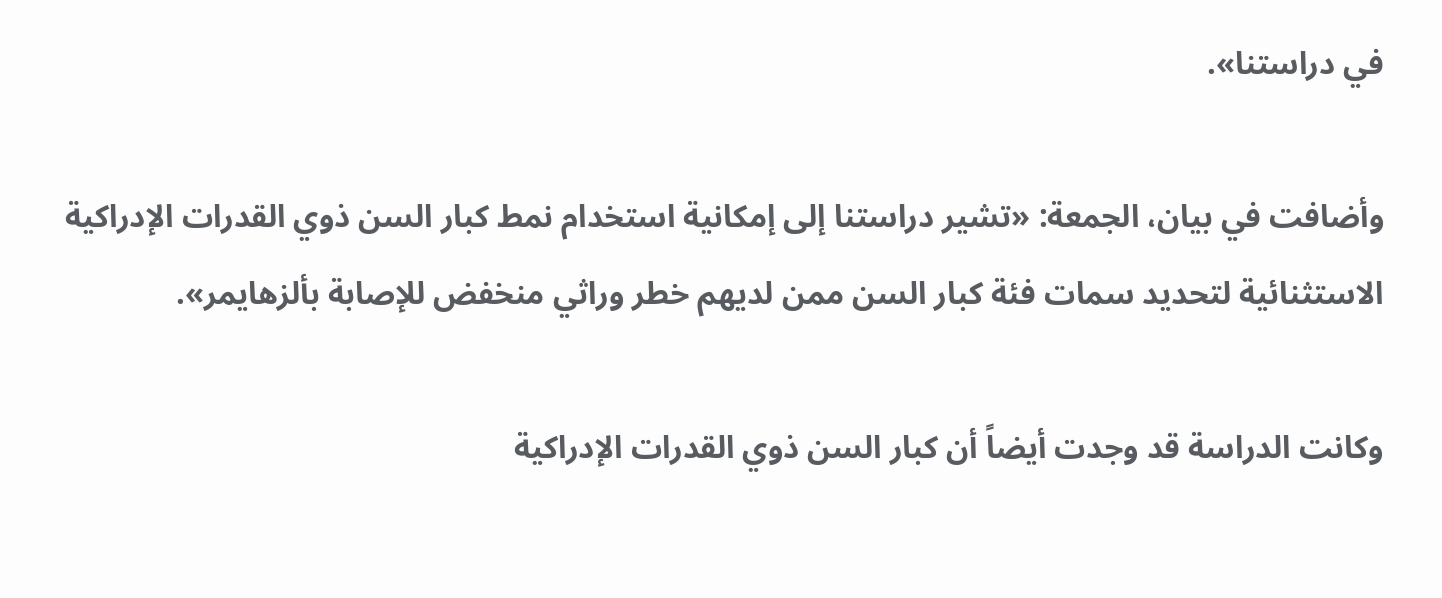في دراستنا».

وأضافت في بيان، الجمعة: «تشير دراستنا إلى إمكانية استخدام نمط كبار السن ذوي القدرات الإدراكية الاستثنائية لتحديد سمات فئة كبار السن ممن لديهم خطر وراثي منخفض للإصابة بألزهايمر».

وكانت الدراسة قد وجدت أيضاً أن كبار السن ذوي القدرات الإدراكية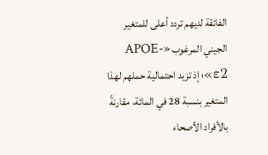الفائقة لديهم تردد أعلى للمتغير الجيني المرغوب «APOE-ε2»؛ إذ تزيد احتمالية حملهم لهذا المتغير بنسبة 28 في المائة، مقارنةً بالأفراد الأصحاء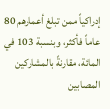إدراكياً ممن تبلغ أعمارهم 80 عاماً فأكثر، وبنسبة 103 في المائة، مقارنةً بالمشاركين المصابين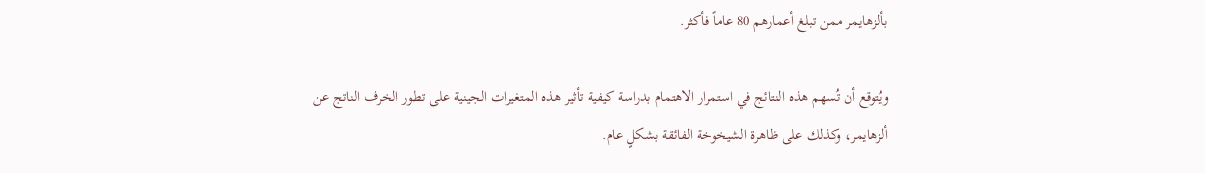بألزهايمر ممن تبلغ أعمارهم 80 عاماً فأكثر.

ويُتوقع أن تُسهم هذه النتائج في استمرار الاهتمام بدراسة كيفية تأثير هذه المتغيرات الجينية على تطور الخرف الناتج عن ألزهايمر، وكذلك على ظاهرة الشيخوخة الفائقة بشكلٍ عام.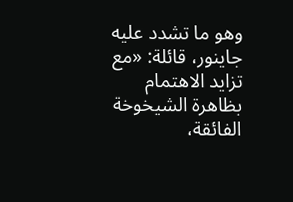وهو ما تشدد عليه جاينور، قائلة: «مع تزايد الاهتمام بظاهرة الشيخوخة الفائقة،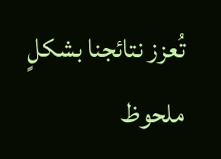تُعزز نتائجنا بشكلٍ ملحوظ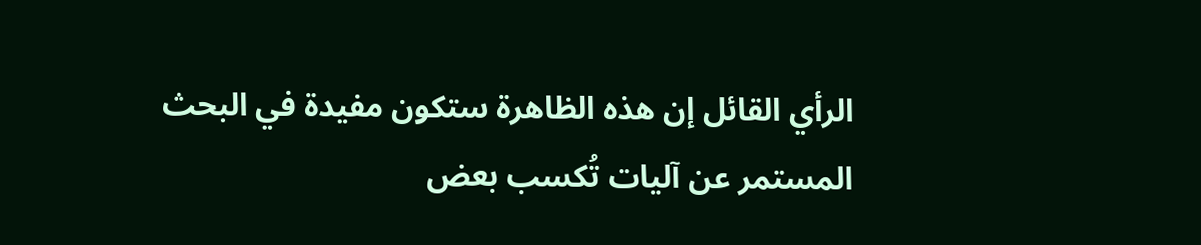الرأي القائل إن هذه الظاهرة ستكون مفيدة في البحث المستمر عن آليات تُكسب بعض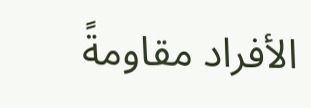الأفراد مقاومةً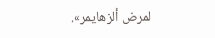لمرض ألزهايمر».